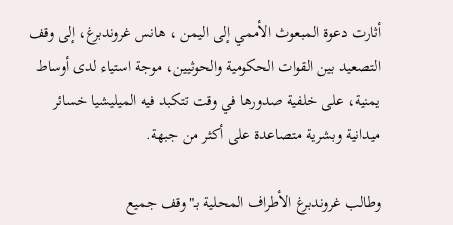أثارت دعوة المبعوث الأممي إلى اليمن ، هانس غروندبرغ، إلى وقف التصعيد بين القوات الحكومية والحوثيين، موجة استياء لدى أوساط يمنية، على خلفية صدورها في وقت تتكبد فيه الميليشيا خسائر ميدانية وبشرية متصاعدة على أكثر من جبهة.

وطالب غروندبرغ الأطراف المحلية بـ"وقف جميع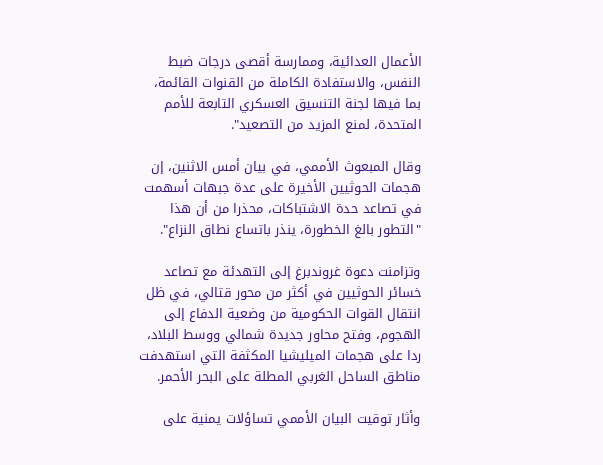الأعمال العدائية، وممارسة أقصى درجات ضبط النفس، والاستفادة الكاملة من القنوات القائمة، بما فيها لجنة التنسيق العسكري التابعة للأمم المتحدة، لمنع المزيد من التصعيد".

وقال المبعوث الأممي، في بيان أمس الاثنين، إن هجمات الحوثيين الأخيرة على عدة جبهات أسهمت في تصاعد حدة الاشتباكات، محذرا من أن هذا "التطور بالغ الخطورة، ينذر باتساع نطاق النزاع".

وتزامنت دعوة غروندبرغ إلى التهدئة مع تصاعد خسائر الحوثيين في أكثر من محور قتالي، في ظل انتقال القوات الحكومية من وضعية الدفاع إلى الهجوم، وفتح محاور جديدة شمالي ووسط البلاد، ردا على هجمات الميليشيا المكثفة التي استهدفت مناطق الساحل الغربي المطلة على البحر الأحمر.

وأثار توقيت البيان الأممي تساؤلات يمنية على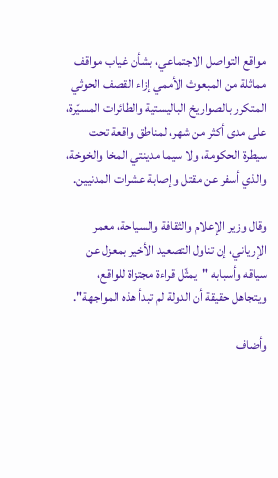مواقع التواصل الاجتماعي، بشأن غياب مواقف مماثلة من المبعوث الأممي إزاء القصف الحوثي المتكرر بالصواريخ الباليستية والطائرات المسيّرة، على مدى أكثر من شهر، لمناطق واقعة تحت سيطرة الحكومة، ولا سيما مدينتي المخا والخوخة، والذي أسفر عن مقتل وإصابة عشرات المدنيين.

وقال وزير الإعلام والثقافة والسياحة، معمر الإرياني، إن تناول التصعيد الأخير بمعزل عن سياقه وأسبابه "يمثّل قراءة مجتزاة للواقع، ويتجاهل حقيقة أن الدولة لم تبدأ هذه المواجهة".

وأضاف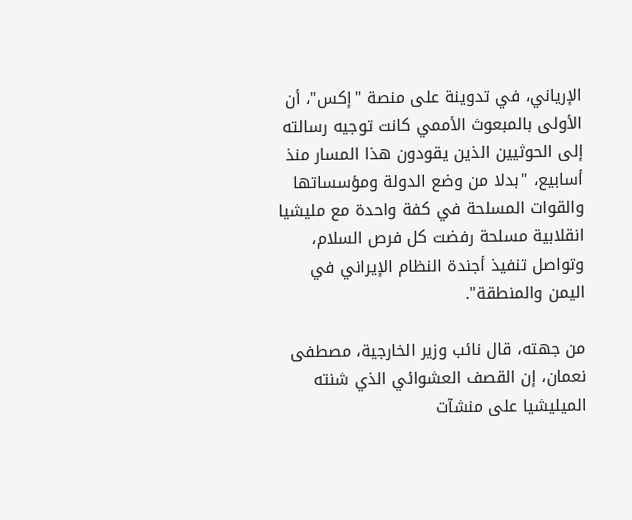الإرياني، في تدوينة على منصة "إكس"، أن الأولى بالمبعوث الأممي كانت توجيه رسالته إلى الحوثيين الذين يقودون هذا المسار منذ أسابيع، "بدلا من وضع الدولة ومؤسساتها والقوات المسلحة في كفة واحدة مع مليشيا انقلابية مسلحة رفضت كل فرص السلام، وتواصل تنفيذ أجندة النظام الإيراني في اليمن والمنطقة".

من جهته، قال نائب وزير الخارجية، مصطفى نعمان، إن القصف العشوائي الذي شنته الميليشيا على منشآت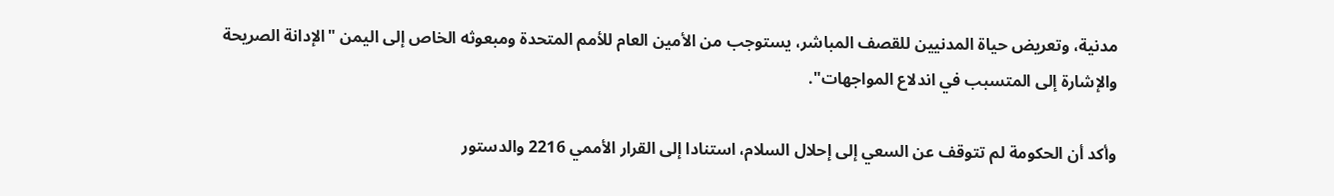مدنية، وتعريض حياة المدنيين للقصف المباشر، يستوجب من الأمين العام للأمم المتحدة ومبعوثه الخاص إلى اليمن "الإدانة الصريحة والإشارة إلى المتسبب في اندلاع المواجهات".

وأكد أن الحكومة لم تتوقف عن السعي إلى إحلال السلام، استنادا إلى القرار الأممي 2216 والدستور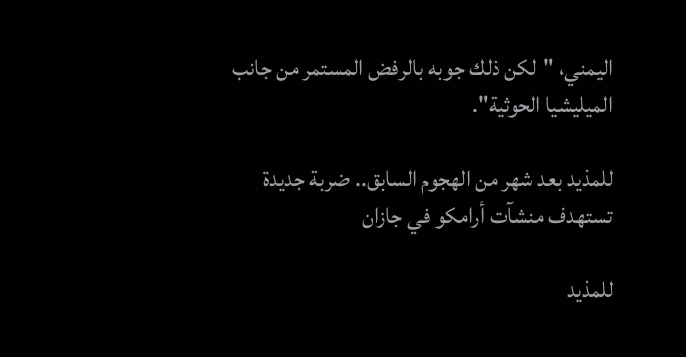اليمني، "لكن ذلك جوبه بالرفض المستمر من جانب الميليشيا الحوثية".

للمذيد بعد شهر من الهجوم السابق.. ضربة جديدة تستهدف منشآت أرامكو في جازان

للمذيد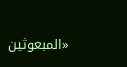«المبعوثين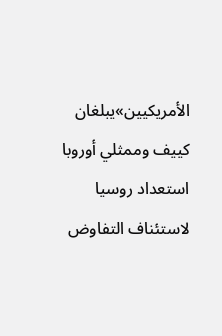الأمريكيين»يبلغان كييف وممثلي أوروبا استعداد روسيا لاستئناف التفاوض